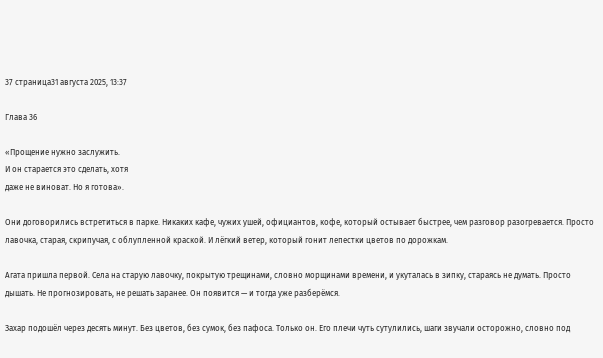37 страница31 августа 2025, 13:37

Глава 36

«Прощение нужно заслужить.
И он старается это сделать, хотя
даже не виноват. Но я готова».

Они договорились встретиться в парке. Никаких кафе, чужих ушей, официантов, кофе, который остывает быстрее, чем разговор разогревается. Просто лавочка, старая, скрипучая, с облупленной краской. И лёгкий ветер, который гонит лепестки цветов по дорожкам.

Агата пришла первой. Села на старую лавочку, покрытую трещинами, словно морщинами времени, и укуталась в зипку, стараясь не думать. Просто дышать. Не прогнозировать, не решать заранее. Он появится — и тогда уже разберёмся.

Захар подошёл через десять минут. Без цветов, без сумок, без пафоса. Только он. Его плечи чуть сутулились, шаги звучали осторожно, словно под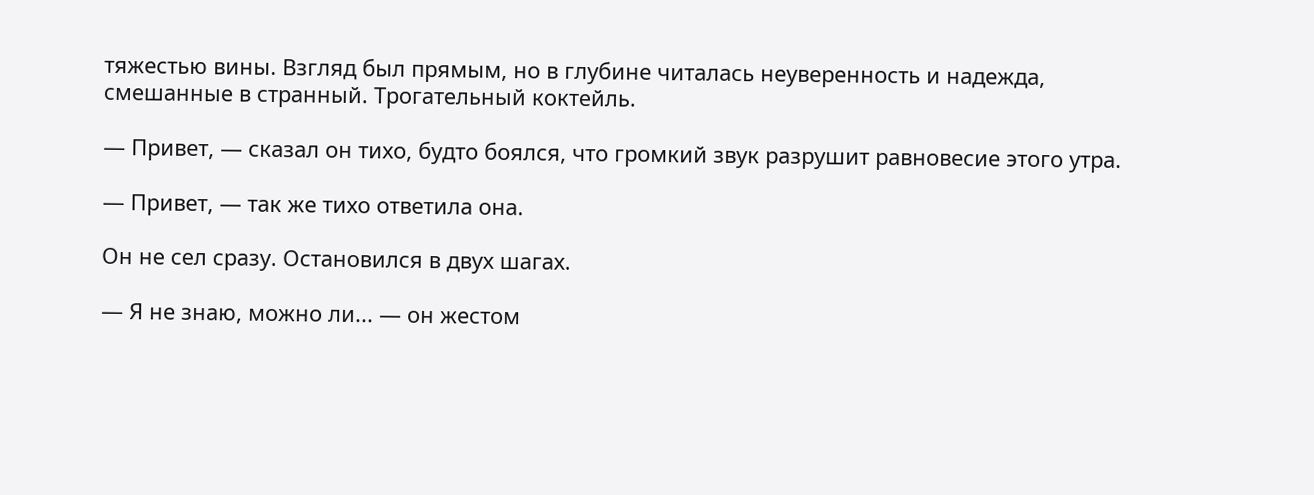тяжестью вины. Взгляд был прямым, но в глубине читалась неуверенность и надежда, смешанные в странный. Трогательный коктейль.

— Привет, — сказал он тихо, будто боялся, что громкий звук разрушит равновесие этого утра.

— Привет, — так же тихо ответила она.

Он не сел сразу. Остановился в двух шагах.

— Я не знаю, можно ли... — он жестом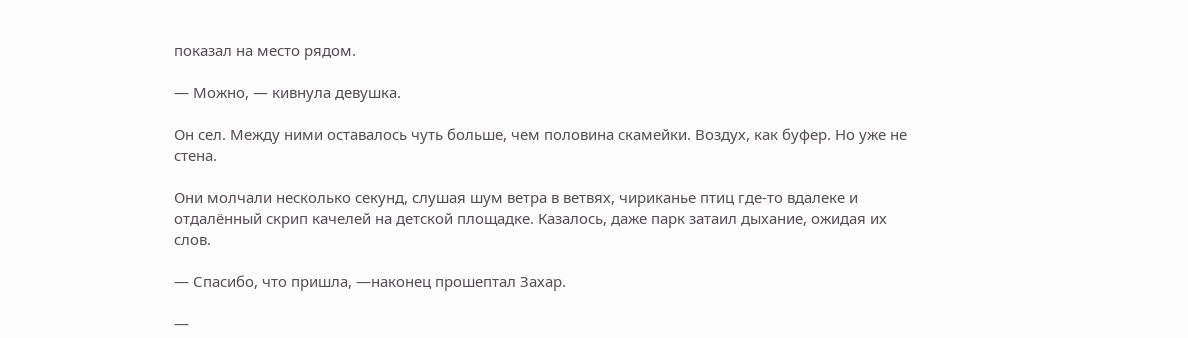показал на место рядом.

— Можно, — кивнула девушка.

Он сел. Между ними оставалось чуть больше, чем половина скамейки. Воздух, как буфер. Но уже не стена.

Они молчали несколько секунд, слушая шум ветра в ветвях, чириканье птиц где-то вдалеке и отдалённый скрип качелей на детской площадке. Казалось, даже парк затаил дыхание, ожидая их слов.

— Спасибо, что пришла, —наконец прошептал Захар.

—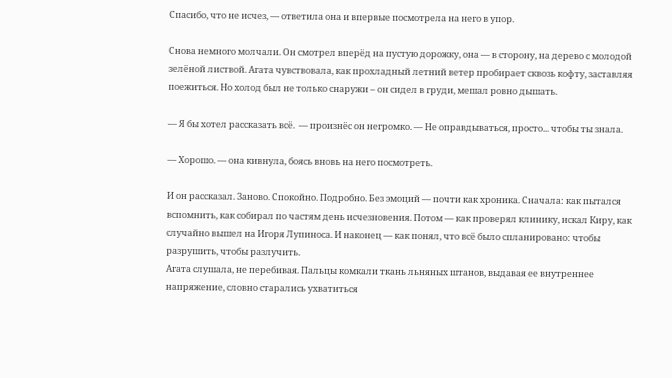Спасибо, что не исчез, — ответила она и впервые посмотрела на него в упор.

Снова немного молчали. Он смотрел вперёд на пустую дорожку, она — в сторону, на дерево с молодой зелёной листвой. Агата чувствовала, как прохладный летний ветер пробирает сквозь кофту, заставляя поежиться. Но холод был не только снаружи – он сидел в груди, мешал ровно дышать.

— Я бы хотел рассказать всё.  — произнёс он негромко. — Не оправдываться, просто... чтобы ты знала.

— Хорошо. — она кивнула, боясь вновь на него посмотреть.

И он рассказал. Заново. Спокойно. Подробно. Без эмоций — почти как хроника. Сначала: как пытался вспомнить, как собирал по частям день исчезновения. Потом — как проверял клинику, искал Киру, как случайно вышел на Игоря Лупиноса. И наконец — как понял, что всё было спланировано: чтобы разрушить, чтобы разлучить.
Агата слушала, не перебивая. Пальцы комкали ткань льняных штанов, выдавая ее внутреннее напряжение, словно старались ухватиться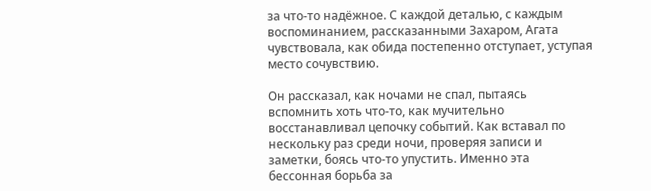за что-то надёжное. С каждой деталью, с каждым воспоминанием, рассказанными Захаром, Агата чувствовала, как обида постепенно отступает, уступая место сочувствию.

Он рассказал, как ночами не спал, пытаясь вспомнить хоть что-то, как мучительно восстанавливал цепочку событий. Как вставал по нескольку раз среди ночи, проверяя записи и заметки, боясь что-то упустить. Именно эта бессонная борьба за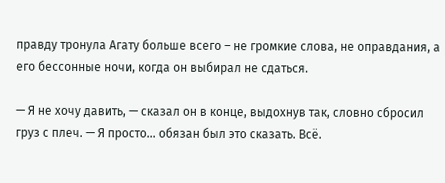правду тронула Агату больше всего – не громкие слова, не оправдания, а его бессонные ночи, когда он выбирал не сдаться.

— Я не хочу давить, — сказал он в конце, выдохнув так, словно сбросил груз с плеч. — Я просто... обязан был это сказать. Всё.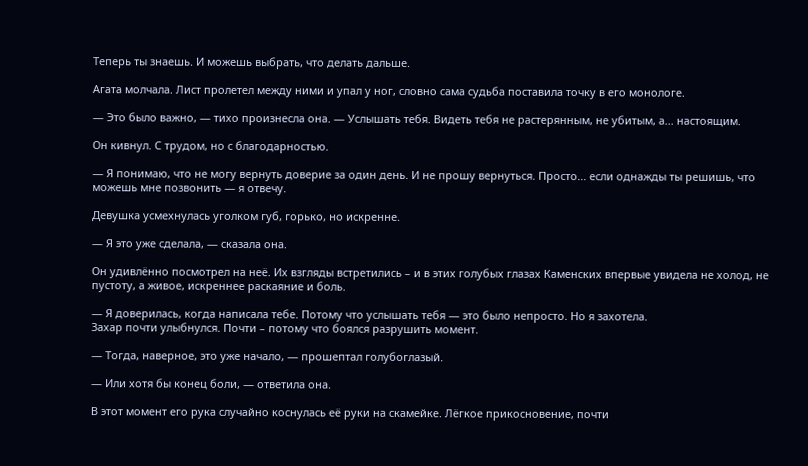Теперь ты знаешь. И можешь выбрать, что делать дальше.

Агата молчала. Лист пролетел между ними и упал у ног, словно сама судьба поставила точку в его монологе.

— Это было важно, — тихо произнесла она. — Услышать тебя. Видеть тебя не растерянным, не убитым, а... настоящим.

Он кивнул. С трудом, но с благодарностью.

— Я понимаю, что не могу вернуть доверие за один день. И не прошу вернуться. Просто... если однажды ты решишь, что можешь мне позвонить — я отвечу.

Девушка усмехнулась уголком губ, горько, но искренне.

— Я это уже сделала, — сказала она.

Он удивлённо посмотрел на неё. Их взгляды встретились – и в этих голубых глазах Каменских впервые увидела не холод, не пустоту, а живое, искреннее раскаяние и боль.

— Я доверилась, когда написала тебе. Потому что услышать тебя — это было непросто. Но я захотела.
Захар почти улыбнулся. Почти – потому что боялся разрушить момент.

— Тогда, наверное, это уже начало, — прошептал голубоглазый.

— Или хотя бы конец боли, — ответила она.

В этот момент его рука случайно коснулась её руки на скамейке. Лёгкое прикосновение, почти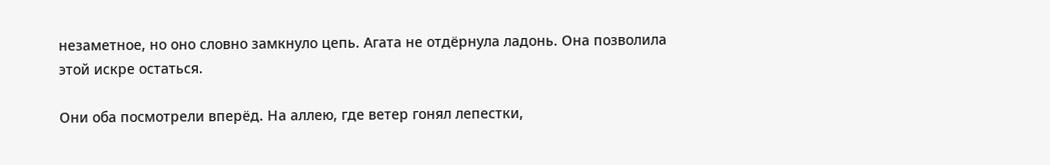незаметное, но оно словно замкнуло цепь. Агата не отдёрнула ладонь. Она позволила этой искре остаться.

Они оба посмотрели вперёд. На аллею, где ветер гонял лепестки,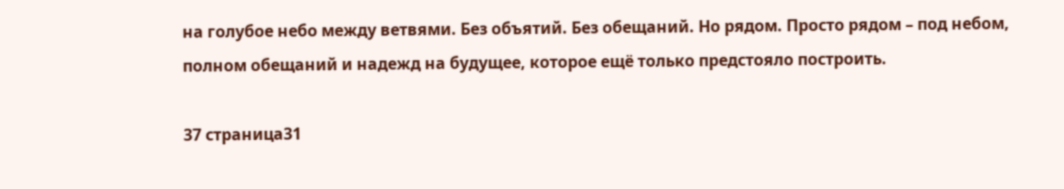на голубое небо между ветвями. Без объятий. Без обещаний. Но рядом. Просто рядом – под небом, полном обещаний и надежд на будущее, которое ещё только предстояло построить.

37 страница31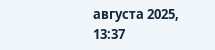августа 2025, 13:37